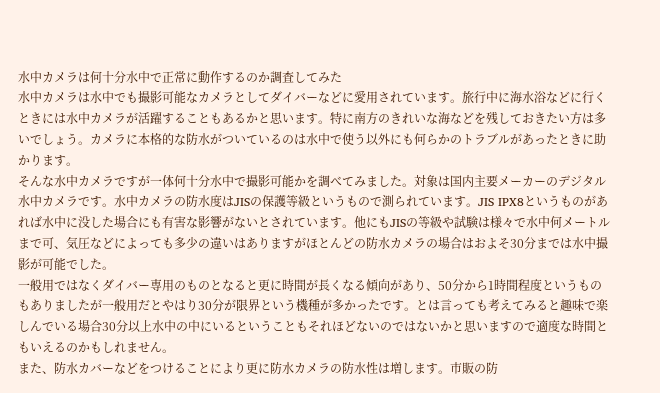水中カメラは何十分水中で正常に動作するのか調査してみた
水中カメラは水中でも撮影可能なカメラとしてダイバーなどに愛用されています。旅行中に海水浴などに行くときには水中カメラが活躍することもあるかと思います。特に南方のきれいな海などを残しておきたい方は多いでしょう。カメラに本格的な防水がついているのは水中で使う以外にも何らかのトラブルがあったときに助かります。
そんな水中カメラですが一体何十分水中で撮影可能かを調べてみました。対象は国内主要メーカーのデジタル水中カメラです。水中カメラの防水度はJISの保護等級というもので測られています。JIS IPX8というものがあれば水中に没した場合にも有害な影響がないとされています。他にもJISの等級や試験は様々で水中何メートルまで可、気圧などによっても多少の違いはありますがほとんどの防水カメラの場合はおよそ30分までは水中撮影が可能でした。
一般用ではなくダイバー専用のものとなると更に時間が長くなる傾向があり、50分から1時間程度というものもありましたが一般用だとやはり30分が限界という機種が多かったです。とは言っても考えてみると趣味で楽しんでいる場合30分以上水中の中にいるということもそれほどないのではないかと思いますので適度な時間ともいえるのかもしれません。
また、防水カバーなどをつけることにより更に防水カメラの防水性は増します。市販の防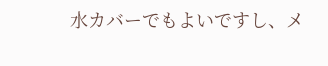水カバーでもよいですし、メ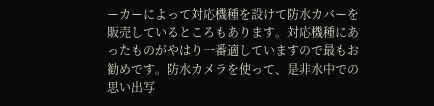ーカーによって対応機種を設けて防水カバーを販売しているところもあります。対応機種にあったものがやはり一番適していますので最もお勧めです。防水カメラを使って、是非水中での思い出写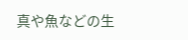真や魚などの生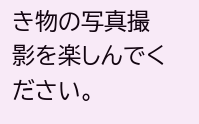き物の写真撮影を楽しんでください。